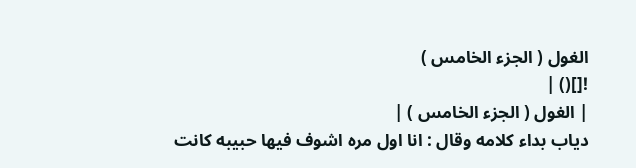الغول ( الجزء الخامس )
![]() |
| الغول ( الجزء الخامس ) |
دياب بداء كلامه وقال : انا اول مره اشوف فيها حبيبه كانت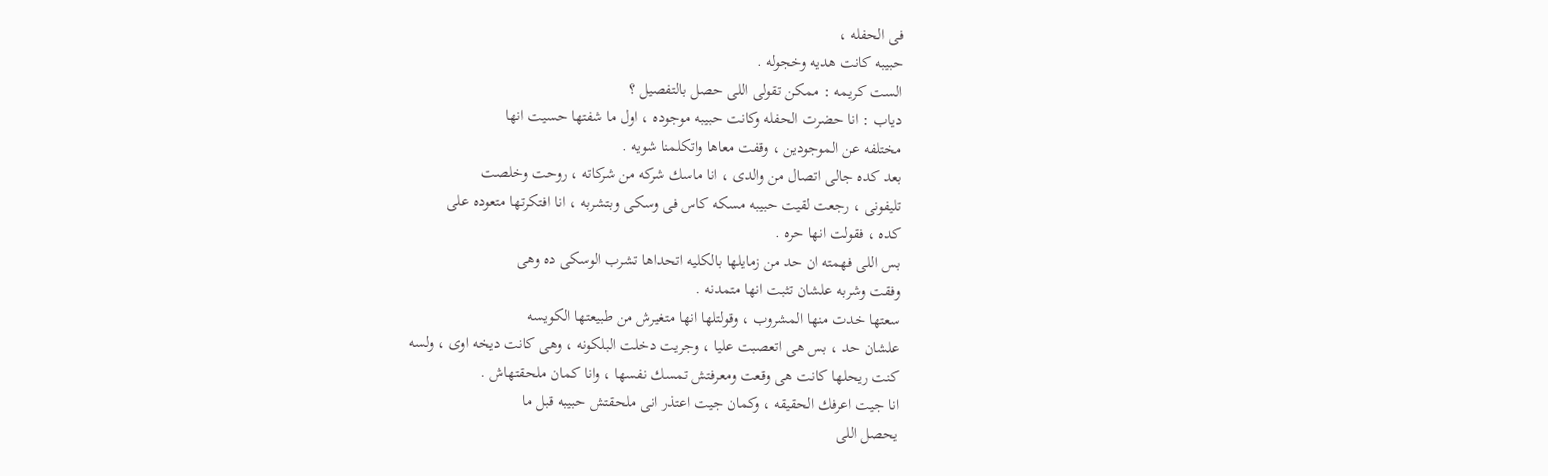فى الحفله ،
حبيبه كانت هديه وخجوله .
الست كريمه : ممكن تقولى اللى حصل بالتفصيل ؟
دياب : انا حضرت الحفله وكانت حبيبه موجوده ، اول ما شفتها حسيت انها
مختلفه عن الموجودين ، وقفت معاها واتكلمنا شويه .
بعد كده جالى اتصال من والدى ، انا ماسك شركه من شركاته ، روحت وخلصت
تليفونى ، رجعت لقيت حبيبه مسكه كاس فى وسكى وبتشربه ، انا افتكرتها متعوده على
كده ، فقولت انها حره .
بس اللى فهمته ان حد من زمايلها بالكليه اتحداها تشرب الوسكى ده وهى
وفقت وشربه علشان تثبت انها متمدنه .
سعتها خدت منها المشروب ، وقولتلها انها متغيرش من طبيعتها الكويسه
علشان حد ، بس هى اتعصبت عليا ، وجريت دخلت البلكونه ، وهى كانت ديخه اوى ، ولسه
كنت ريحلها كانت هى وقعت ومعرفتش تمسك نفسها ، وانا كمان ملحقتهاش .
انا جيت اعرفك الحقيقه ، وكمان جيت اعتذر انى ملحقتش حبيبه قبل ما
يحصل اللى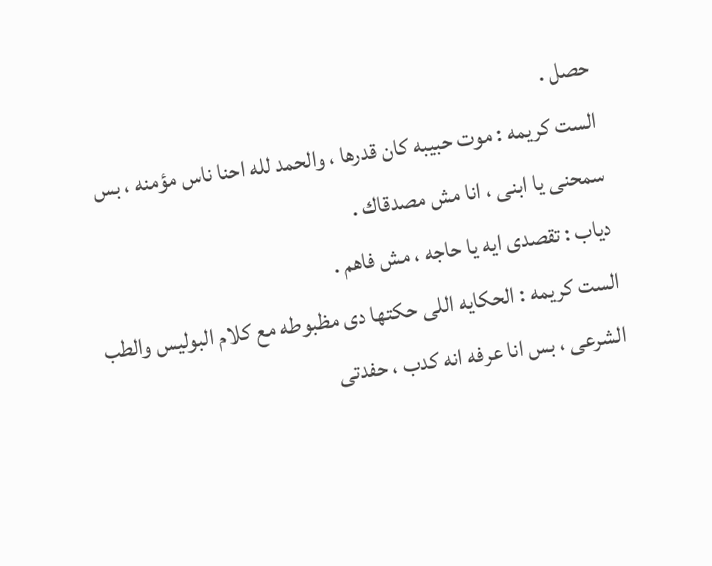حصل .
الست كريمه : موت حبيبه كان قدرها ، والحمد لله احنا ناس مؤمنه ، بس
سمحنى يا ابنى ، انا مش مصدقاك .
دياب : تقصدى ايه يا حاجه ، مش فاهم .
الست كريمه : الحكايه اللى حكتها دى مظبوطه مع كلام البوليس والطب
الشرعى ، بس انا عرفه انه كدب ، حفدتى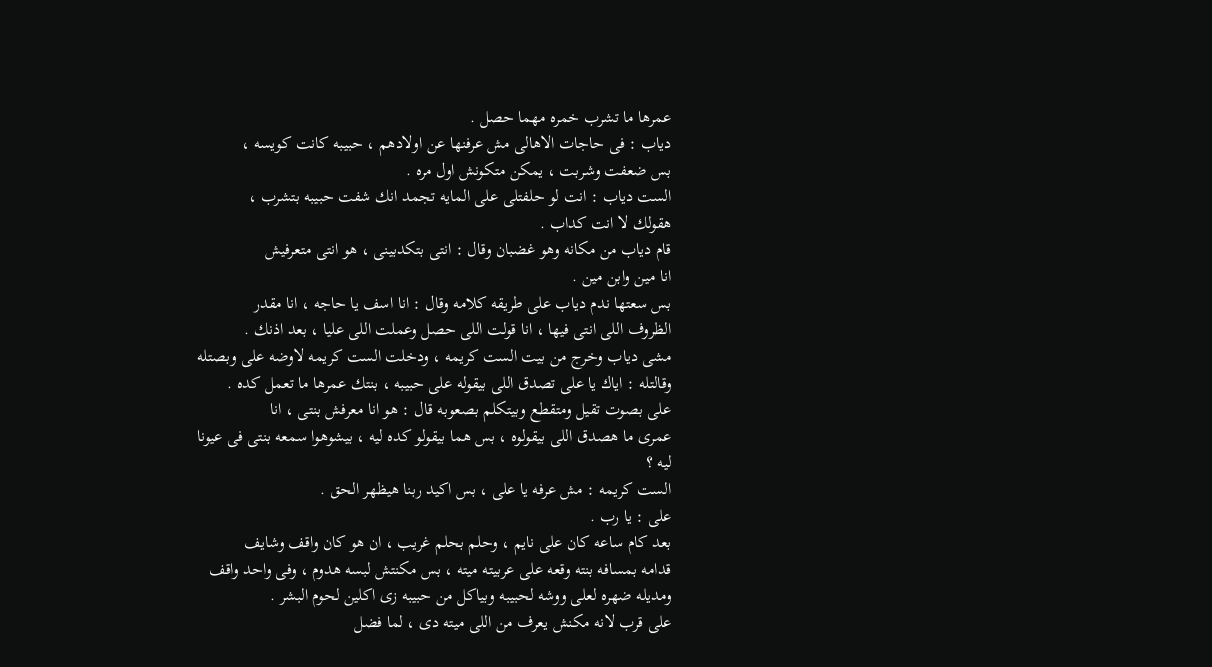عمرها ما تشرب خمره مهما حصل .
دياب : فى حاجات الاهالى مش عرفنها عن اولادهم ، حبيبه كانت كويسه ،
بس ضعفت وشربت ، يمكن متكونش اول مره .
الست دياب : انت لو حلفتلى على المايه تجمد انك شفت حبيبه بتشرب ،
هقولك لا انت كداب .
قام دياب من مكانه وهو غضبان وقال : انتى بتكدبينى ، هو انتى متعرفيش
انا مين وابن مين .
بس سعتها ندم دياب على طريقه كلامه وقال : انا اسف يا حاجه ، انا مقدر
الظروف اللى انتى فيها ، انا قولت اللى حصل وعملت اللى عليا ، بعد اذنك .
مشى دياب وخرج من بيت الست كريمه ، ودخلت الست كريمه لاوضه على وبصتله
وقالتله : اياك يا على تصدق اللى بيقوله على حبيبه ، بنتك عمرها ما تعمل كده .
على بصوت تقيل ومتقطع وبيتكلم بصعوبه قال : هو انا معرفش بنتى ، انا
عمرى ما هصدق اللى بيقولوه ، بس هما بيقولو كده ليه ، بيشوهوا سمعه بنتى فى عيونا
ليه ؟
الست كريمه : مش عرفه يا على ، بس اكيد ربنا هيظهر الحق .
على : يا رب .
بعد كام ساعه كان على نايم ، وحلم بحلم غريب ، ان هو كان واقف وشايف
قدامه بمسافه بنته وقعه على عربيته ميته ، بس مكنتش لبسه هدوم ، وفى واحد واقف
ومديله ضهره لعلى ووشه لحبيبه وبياكل من حبيبه زى اكلين لحوم البشر .
على قرب لانه مكنش يعرف من اللى ميته دى ، لما فضل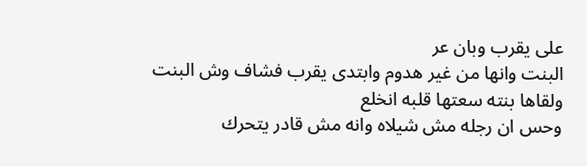على يقرب وبان عر
البنت وانها من غير هدوم وابتدى يقرب فشاف وش البنت ولقاها بنته سعتها قلبه انخلع
وحس ان رجله مش شيلاه وانه مش قادر يتحرك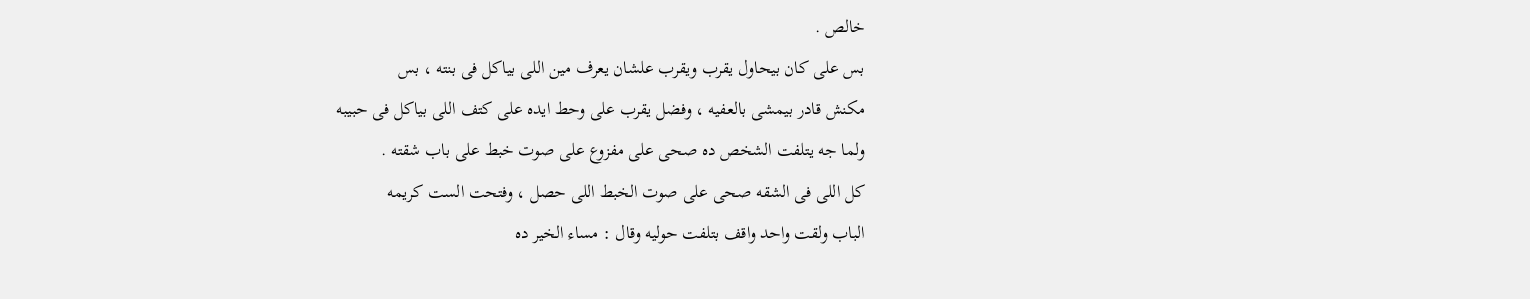خالص .
بس على كان بيحاول يقرب ويقرب علشان يعرف مين اللى بياكل فى بنته ، بس
مكنش قادر بيمشى بالعفيه ، وفضل يقرب على وحط ايده على كتف اللى بياكل فى حبيبه
ولما جه يتلفت الشخص ده صحى على مفزوع على صوت خبط على باب شقته .
كل اللى فى الشقه صحى على صوت الخبط اللى حصل ، وفتحت الست كريمه
الباب ولقت واحد واقف بتلفت حوليه وقال : مساء الخير ده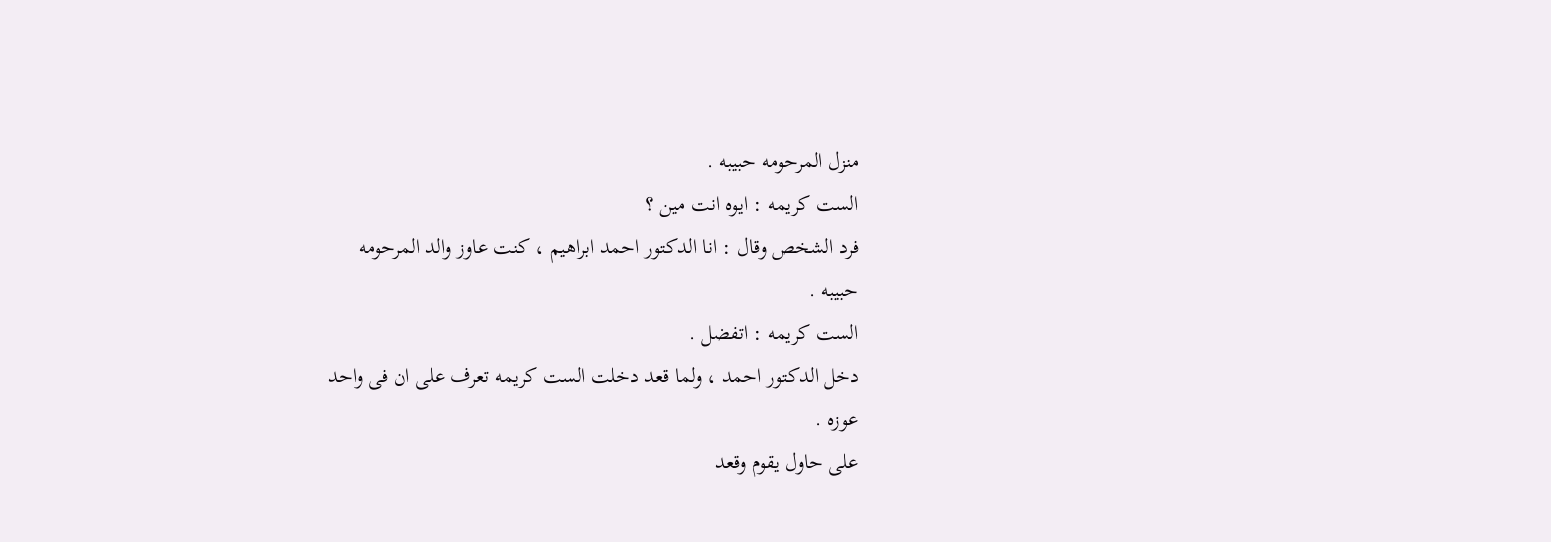منزل المرحومه حبيبه .
الست كريمه : ايوه انت مين ؟
فرد الشخص وقال : انا الدكتور احمد ابراهيم ، كنت عاوز والد المرحومه
حبيبه .
الست كريمه : اتفضل .
دخل الدكتور احمد ، ولما قعد دخلت الست كريمه تعرف على ان فى واحد
عوزه .
على حاول يقوم وقعد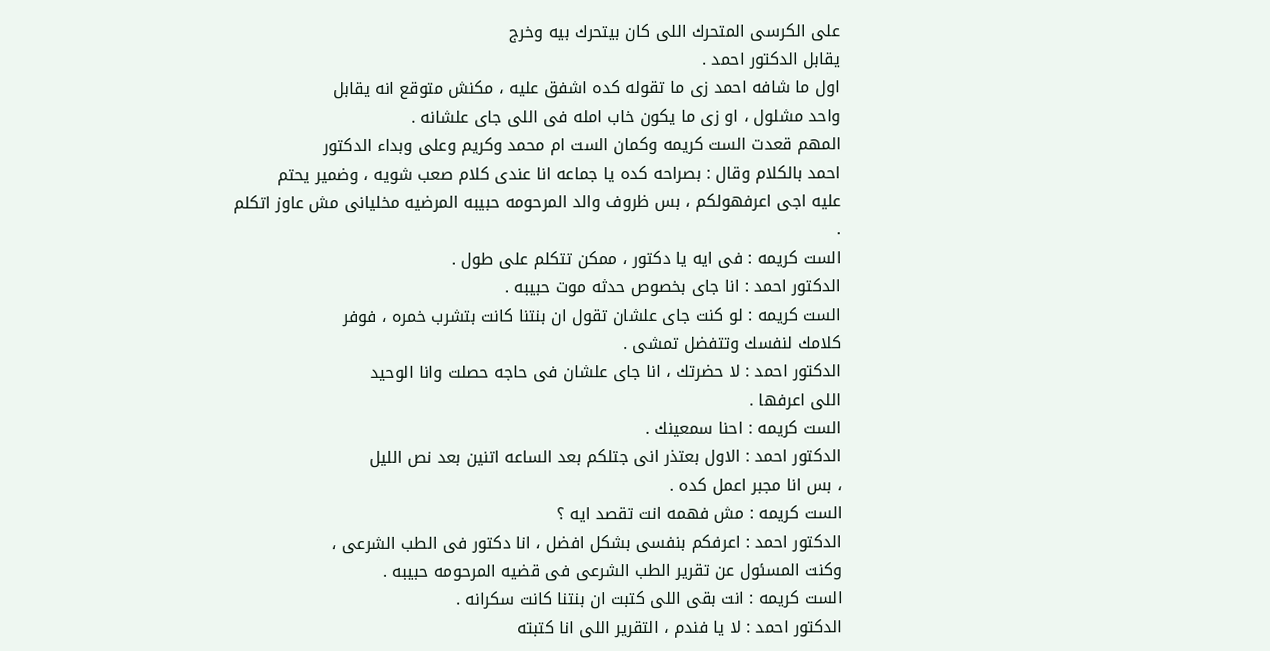على الكرسى المتحرك اللى كان بيتحرك بيه وخرج
يقابل الدكتور احمد .
اول ما شافه احمد زى ما تقوله كده اشفق عليه ، مكنش متوقع انه يقابل
واحد مشلول ، او زى ما يكون خاب امله فى اللى جاى علشانه .
المهم قعدت الست كريمه وكمان الست ام محمد وكريم وعلى وبداء الدكتور
احمد بالكلام وقال : بصراحه كده يا جماعه انا عندى كلام صعب شويه ، وضمير يحتم
عليه اجى اعرفهولكم ، بس ظروف والد المرحومه حبيبه المرضيه مخليانى مش عاوز اتكلم
.
الست كريمه : فى ايه يا دكتور ، ممكن تتكلم على طول .
الدكتور احمد : انا جاى بخصوص حدثه موت حبيبه .
الست كريمه : لو كنت جاى علشان تقول ان بنتنا كانت بتشرب خمره ، فوفر
كلامك لنفسك وتتفضل تمشى .
الدكتور احمد : لا حضرتك ، انا جاى علشان فى حاجه حصلت وانا الوحيد
اللى اعرفها .
الست كريمه : احنا سمعينك .
الدكتور احمد : الاول بعتذر انى جتلكم بعد الساعه اتنين بعد نص الليل
، بس انا مجبر اعمل كده .
الست كريمه : مش فهمه انت تقصد ايه ؟
الدكتور احمد : اعرفكم بنفسى بشكل افضل ، انا دكتور فى الطب الشرعى ،
وكنت المسئول عن تقرير الطب الشرعى فى قضيه المرحومه حبيبه .
الست كريمه : انت بقى اللى كتبت ان بنتنا كانت سكرانه .
الدكتور احمد : لا يا فندم ، التقرير اللى انا كتبته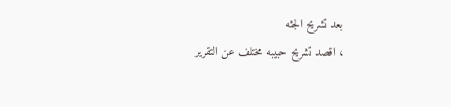بعد تشريح الجثه
، اقصد تشريح حبيبه مختلف عن التقرير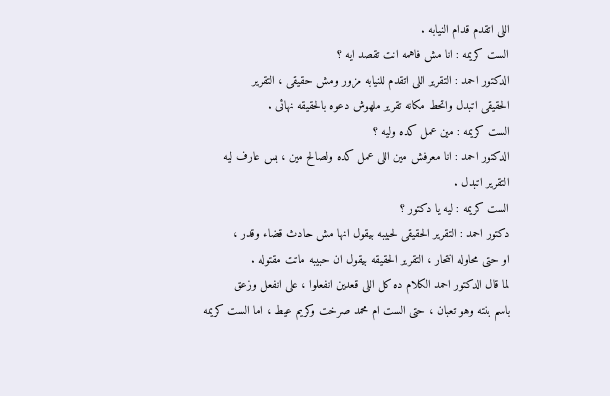اللى اتقدم قدام النيابه .
الست كريمه : انا مش فاهمه انت تقصد ايه ؟
الدكتور احمد : التقرير اللى اتقدم للنيابه مزور ومش حقيقى ، التقرير
الحقيقى اتبدل واتحط مكانه تقرير ملهوش دعوه بالحقيقه نهائى .
الست كريمه : مين عمل كده وليه ؟
الدكتور احمد : انا معرفش مين اللى عمل كده ولصالح مين ، بس عارف ليه
التقرير اتبدل .
الست كريمه : ليه يا دكتور ؟
دكتور احمد : التقرير الحقيقى لحبيبه بيقول انها مش حادث قضاء وقدر ،
او حتى محاوله انتحار ، التقرير الحقيقه بيقول ان حبيبه ماتت مقتوله .
لما قال الدكتور احمد الكلام ده كل اللى قعدين انفعلوا ، على انفعل وزعق
باسم بنته وهو تعبان ، حتى الست ام محمد صرخت وكريم عيط ، اما الست كريمه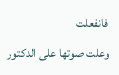فانفعلت
وعلت صوتها على الدكتور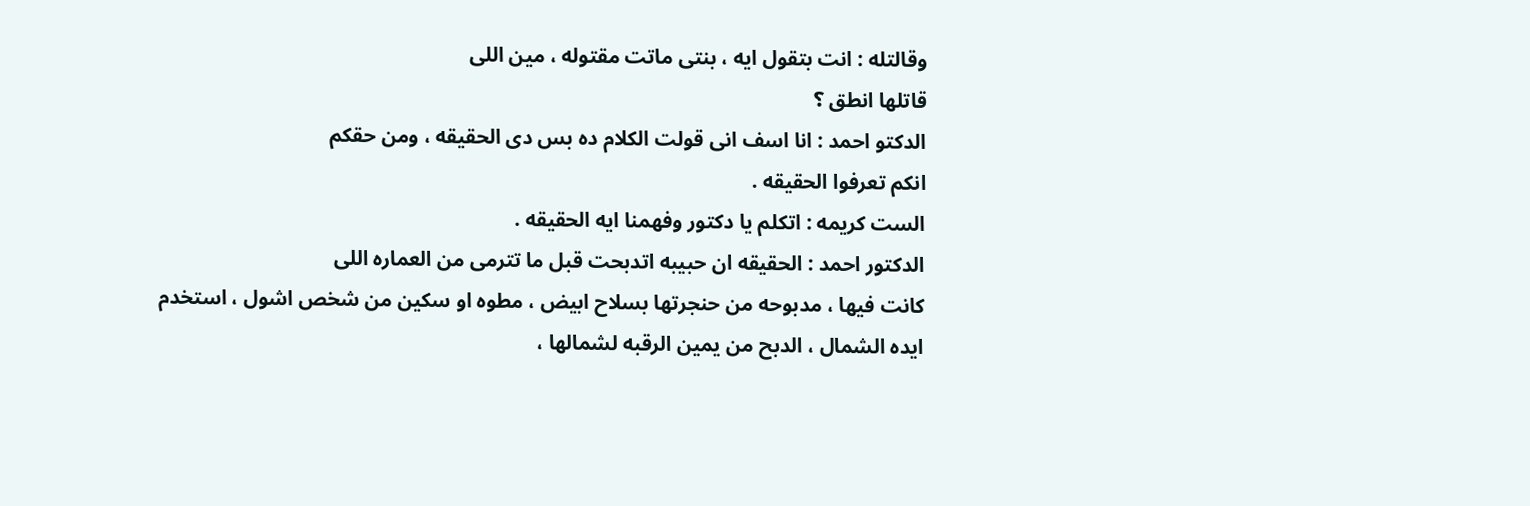وقالتله : انت بتقول ايه ، بنتى ماتت مقتوله ، مين اللى
قاتلها انطق ؟
الدكتو احمد : انا اسف انى قولت الكلام ده بس دى الحقيقه ، ومن حقكم
انكم تعرفوا الحقيقه .
الست كريمه : اتكلم يا دكتور وفهمنا ايه الحقيقه .
الدكتور احمد : الحقيقه ان حبيبه اتدبحت قبل ما تترمى من العماره اللى
كانت فيها ، مدبوحه من حنجرتها بسلاح ابيض ، مطوه او سكين من شخص اشول ، استخدم
ايده الشمال ، الدبح من يمين الرقبه لشمالها ،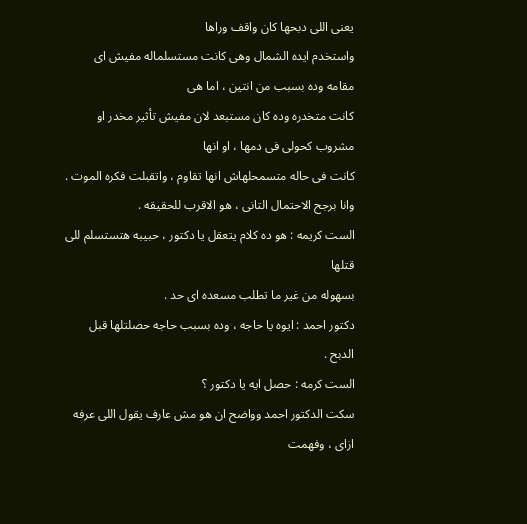يعنى اللى دبحها كان واقف وراها
واستخدم ايده الشمال وهى كانت مستسلماله مفيش اى مقامه وده بسبب من انتين ، اما هى
كانت متخدره وده كان مستبعد لان مفيش تأثير مخدر او مشروب كحولى فى دمها ، او انها
كانت فى حاله متسمحلهاش انها تقاوم ، واتقبلت فكره الموت .
وانا برجح الاحتمال التانى ، هو الاقرب للحقيقه .
الست كريمه : هو ده كلام يتعقل يا دكتور ، حبيبه هتستسلم للى قتلها
بسهوله من غير ما تطلب مسعده اى حد .
دكتور احمد : ايوه يا حاجه ، وده بسبب حاجه حصلتلها قبل الدبح .
الست كرمه : حصل ايه يا دكتور ؟
سكت الدكتور احمد وواضح ان هو مش عارف يقول اللى عرفه ازاى ، وفهمت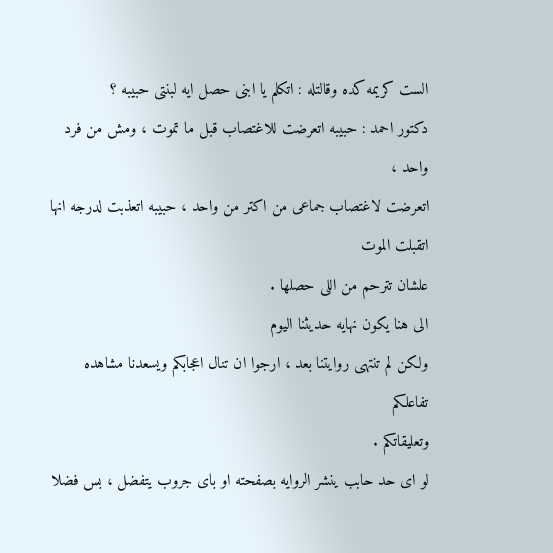الست كريمه كده وقالتله : اتكلم يا ابنى حصل ايه لبنتى حبيبه ؟
دكتور احمد : حبيبه اتعرضت للاغتصاب قبل ما تموت ، ومش من فرد واحد ،
اتعرضت لاغتصاب جماعى من اكتر من واحد ، حبيبه اتعذبت لدرجه انها اتقبلت الموت
علشان تترحم من اللى حصلها .
الى هنا يكون نهايه حديثنا اليوم
ولكن لم تنتهى روايتنا بعد ، ارجوا ان تنال اعجابكم ويسعدنا مشاهده تفاعلكم
وتعليقاتكم .
لو اى حد حابب ينشر الروايه بصفحته او باى جروب يتفضل ، بس فضلا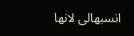انسبهالى لانها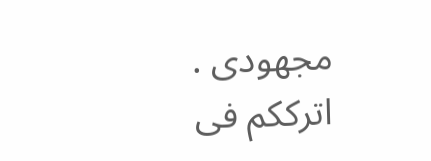مجهودى .
اترككم فى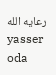رعايه الله
yasser oda